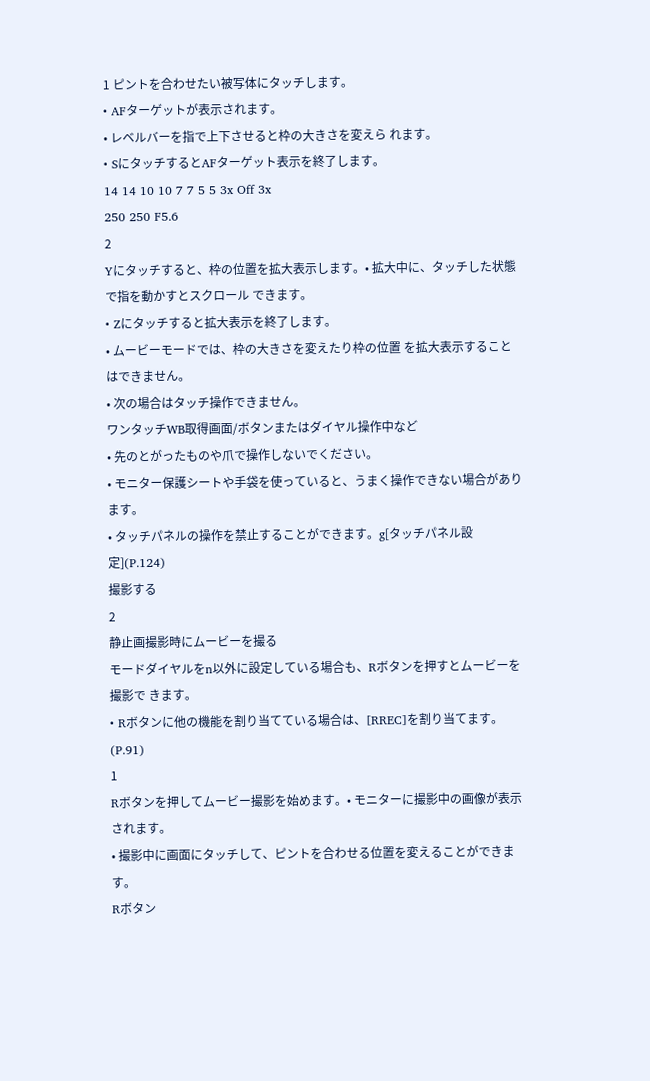1 ピントを合わせたい被写体にタッチします。
• AFターゲットが表示されます。
• レベルバーを指で上下させると枠の大きさを変えら れます。
• SにタッチするとAFターゲット表示を終了します。
14 14 10 10 7 7 5 5 3x Off 3x
250 250 F5.6
2
Yにタッチすると、枠の位置を拡大表示します。• 拡大中に、タッチした状態で指を動かすとスクロール できます。
• Zにタッチすると拡大表示を終了します。
• ムービーモードでは、枠の大きさを変えたり枠の位置 を拡大表示することはできません。
• 次の場合はタッチ操作できません。
ワンタッチWB取得画面/ボタンまたはダイヤル操作中など
• 先のとがったものや爪で操作しないでください。
• モニター保護シートや手袋を使っていると、うまく操作できない場合があります。
• タッチパネルの操作を禁止することができます。g[タッチパネル設定](P.124)
撮影する
2
静止画撮影時にムービーを撮る
モードダイヤルをn以外に設定している場合も、Rボタンを押すとムービーを撮影で きます。
• Rボタンに他の機能を割り当てている場合は、[RREC]を割り当てます。(P.91)
1
Rボタンを押してムービー撮影を始めます。• モニターに撮影中の画像が表示されます。
• 撮影中に画面にタッチして、ピントを合わせる位置を変えることができます。
Rボタン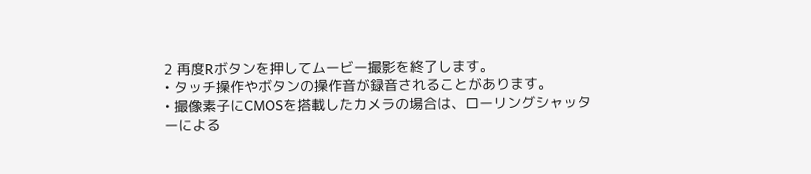2 再度Rボタンを押してムービー撮影を終了します。
• タッチ操作やボタンの操作音が録音されることがあります。
• 撮像素子にCMOSを搭載したカメラの場合は、ローリングシャッターによる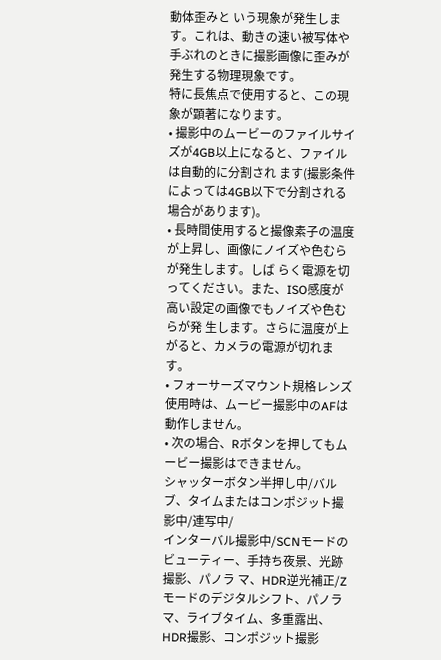動体歪みと いう現象が発生します。これは、動きの速い被写体や手ぶれのときに撮影画像に歪みが 発生する物理現象です。
特に長焦点で使用すると、この現象が顕著になります。
• 撮影中のムービーのファイルサイズが4GB以上になると、ファイルは自動的に分割され ます(撮影条件によっては4GB以下で分割される場合があります)。
• 長時間使用すると撮像素子の温度が上昇し、画像にノイズや色むらが発生します。しば らく電源を切ってください。また、ISO感度が高い設定の画像でもノイズや色むらが発 生します。さらに温度が上がると、カメラの電源が切れます。
• フォーサーズマウント規格レンズ使用時は、ムービー撮影中のAFは動作しません。
• 次の場合、Rボタンを押してもムービー撮影はできません。
シャッターボタン半押し中/バルブ、タイムまたはコンポジット撮影中/連写中/
インターバル撮影中/SCNモードのビューティー、手持ち夜景、光跡撮影、パノラ マ、HDR逆光補正/Zモードのデジタルシフト、パノラマ、ライブタイム、多重露出、
HDR撮影、コンポジット撮影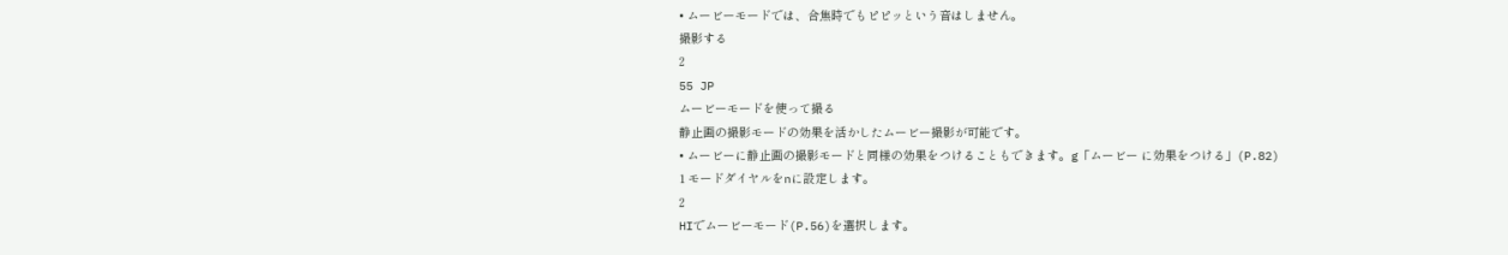• ムービーモードでは、合焦時でもピピッという音はしません。
撮影する
2
55 JP
ムービーモードを使って撮る
静止画の撮影モードの効果を活かしたムービー撮影が可能です。
• ムービーに静止画の撮影モードと同様の効果をつけることもできます。g「ムービー に効果をつける」(P.82)
1 モードダイヤルをnに設定します。
2
HIでムービーモード(P.56)を選択します。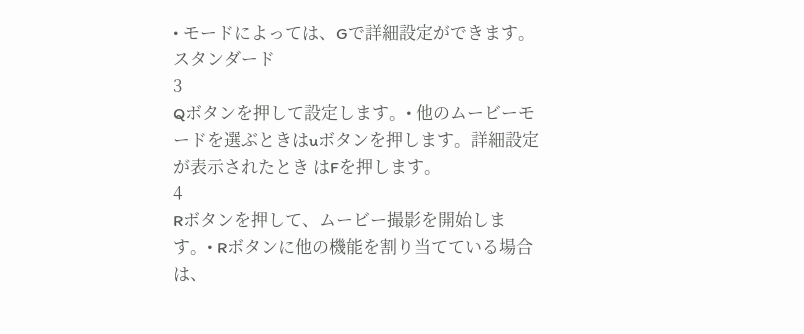• モードによっては、Gで詳細設定ができます。
スタンダード
3
Qボタンを押して設定します。• 他のムービーモードを選ぶときはuボタンを押します。詳細設定が表示されたとき はFを押します。
4
Rボタンを押して、ムービー撮影を開始します。• Rボタンに他の機能を割り当てている場合は、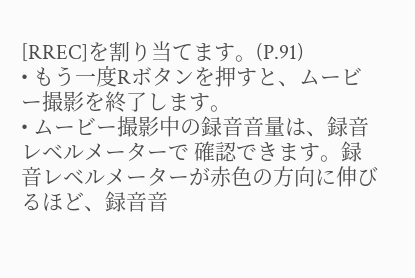[RREC]を割り当てます。(P.91)
• もう一度Rボタンを押すと、ムービー撮影を終了します。
• ムービー撮影中の録音音量は、録音レベルメーターで 確認できます。録音レベルメーターが赤色の方向に伸び るほど、録音音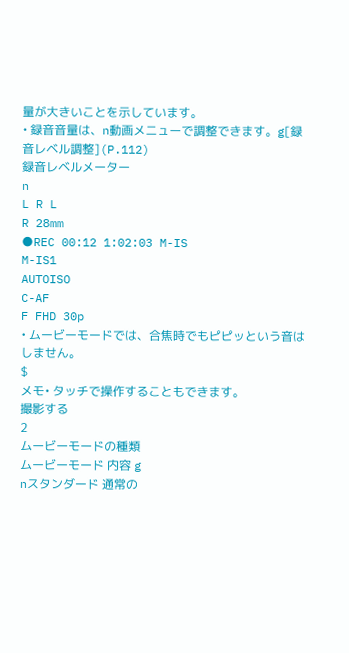量が大きいことを示しています。
• 録音音量は、n動画メニューで調整できます。g[録 音レベル調整](P.112)
録音レベルメーター
n
L R L
R 28mm
●REC 00:12 1:02:03 M-IS
M-IS1
AUTOISO
C-AF
F FHD 30p
• ムービーモードでは、合焦時でもピピッという音はしません。
$
メモ• タッチで操作することもできます。
撮影する
2
ムービーモードの種類
ムービーモード 内容 g
nスタンダード 通常の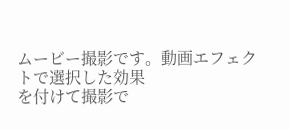ムービー撮影です。動画エフェクトで選択した効果
を付けて撮影で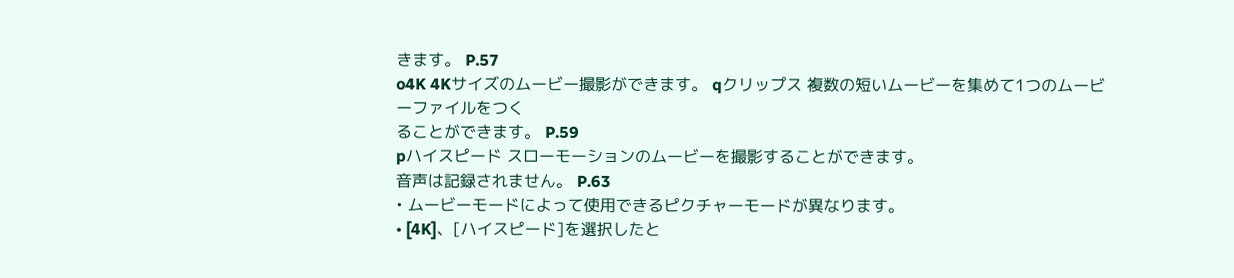きます。 P.57
o4K 4Kサイズのムービー撮影ができます。 qクリップス 複数の短いムービーを集めて1つのムービーファイルをつく
ることができます。 P.59
pハイスピード スローモーションのムービーを撮影することができます。
音声は記録されません。 P.63
• ムービーモードによって使用できるピクチャーモードが異なります。
• [4K]、[ハイスピード]を選択したと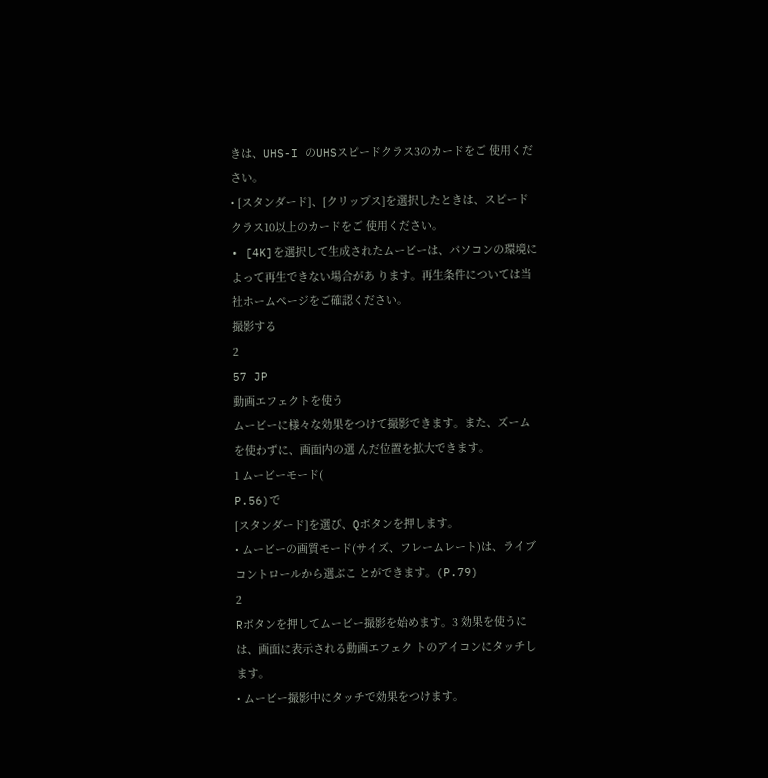きは、UHS-I のUHSスピードクラス3のカードをご 使用ください。
• [スタンダード]、[クリップス]を選択したときは、スピードクラス10以上のカードをご 使用ください。
• [4K]を選択して生成されたムービーは、パソコンの環境によって再生できない場合があ ります。再生条件については当社ホームページをご確認ください。
撮影する
2
57 JP
動画エフェクトを使う
ムービーに様々な効果をつけて撮影できます。また、ズームを使わずに、画面内の選 んだ位置を拡大できます。
1 ムービーモード(
P.56)で
[スタンダード]を選び、Qボタンを押します。
• ムービーの画質モード(サイズ、フレームレート)は、ライブコントロールから選ぶこ とができます。(P.79)
2
Rボタンを押してムービー撮影を始めます。3 効果を使うには、画面に表示される動画エフェク トのアイコンにタッチします。
• ムービー撮影中にタッチで効果をつけます。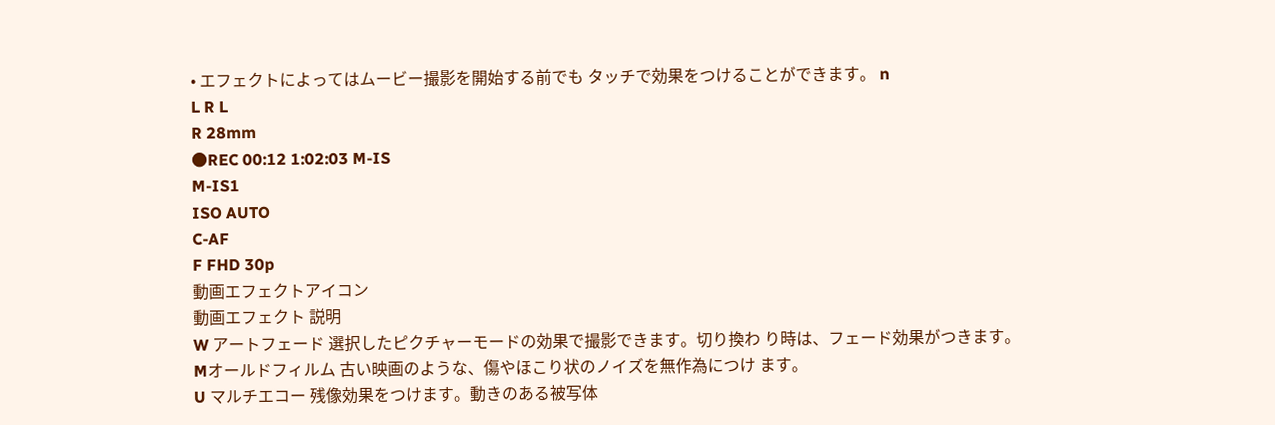• エフェクトによってはムービー撮影を開始する前でも タッチで効果をつけることができます。 n
L R L
R 28mm
●REC 00:12 1:02:03 M-IS
M-IS1
ISO AUTO
C-AF
F FHD 30p
動画エフェクトアイコン
動画エフェクト 説明
W アートフェード 選択したピクチャーモードの効果で撮影できます。切り換わ り時は、フェード効果がつきます。
Mオールドフィルム 古い映画のような、傷やほこり状のノイズを無作為につけ ます。
U マルチエコー 残像効果をつけます。動きのある被写体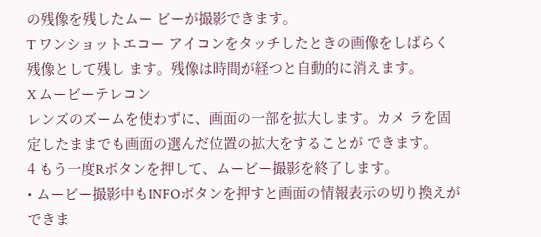の残像を残したムー ビーが撮影できます。
T ワンショットエコー アイコンをタッチしたときの画像をしばらく残像として残し ます。残像は時間が経つと自動的に消えます。
X ムービーテレコン
レンズのズームを使わずに、画面の一部を拡大します。カメ ラを固定したままでも画面の選んだ位置の拡大をすることが できます。
4 もう一度Rボタンを押して、ムービー撮影を終了します。
• ムービー撮影中もINFOボタンを押すと画面の情報表示の切り換えができま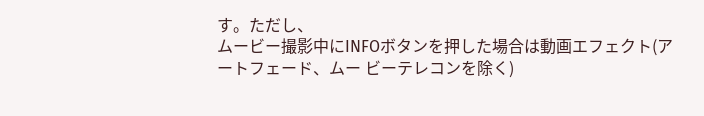す。ただし、
ムービー撮影中にINFOボタンを押した場合は動画エフェクト(アートフェード、ムー ビーテレコンを除く)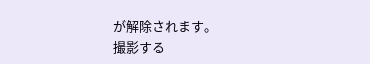が解除されます。
撮影する